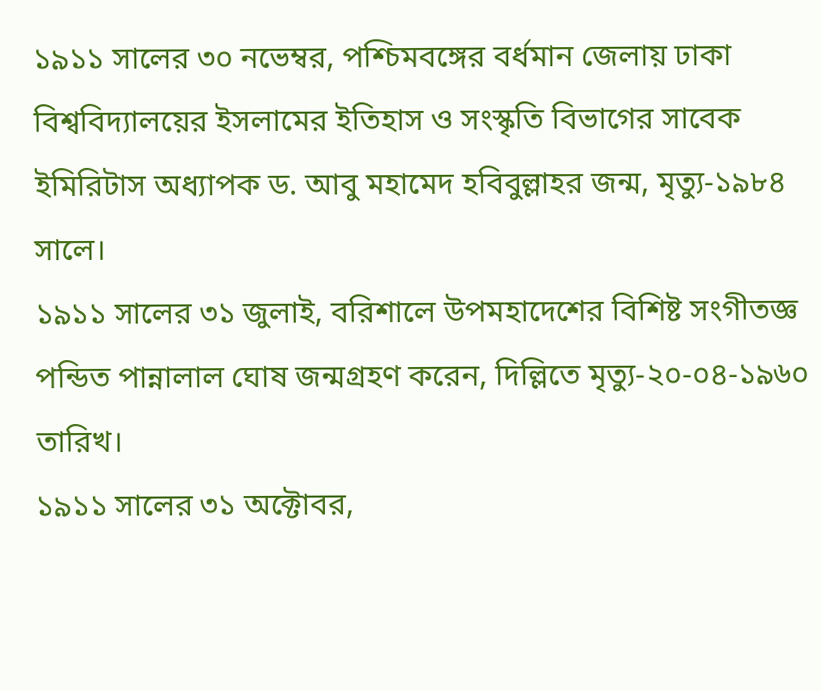১৯১১ সালের ৩০ নভেম্বর, পশ্চিমবঙ্গের বর্ধমান জেলায় ঢাকা বিশ্ববিদ্যালয়ের ইসলামের ইতিহাস ও সংস্কৃতি বিভাগের সাবেক ইমিরিটাস অধ্যাপক ড. আবু মহামেদ হবিবুল্লাহর জন্ম, মৃত্যু-১৯৮৪ সালে।
১৯১১ সালের ৩১ জুলাই, বরিশালে উপমহাদেশের বিশিষ্ট সংগীতজ্ঞ পন্ডিত পান্নালাল ঘোষ জন্মগ্রহণ করেন, দিল্লিতে মৃত্যু-২০-০৪-১৯৬০ তারিখ।
১৯১১ সালের ৩১ অক্টোবর,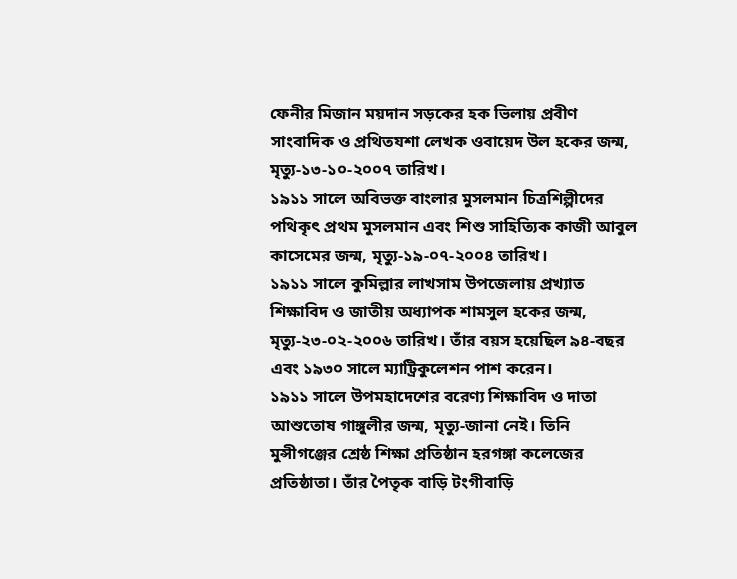ফেনীর মিজান ময়দান সড়কের হক ভিলায় প্রবীণ সাংবাদিক ও প্রথিতযশা লেখক ওবায়েদ উল হকের জন্ম, মৃত্যু-১৩-১০-২০০৭ তারিখ।
১৯১১ সালে অবিভক্ত বাংলার মুসলমান চিত্রশিল্পীদের পথিকৃৎ প্রথম মুসলমান এবং শিশু সাহিত্যিক কাজী আবুল কাসেমের জন্ম, মৃত্যু-১৯-০৭-২০০৪ তারিখ।
১৯১১ সালে কুমিল্লার লাখসাম উপজেলায় প্রখ্যাত শিক্ষাবিদ ও জাতীয় অধ্যাপক শামসুল হকের জন্ম, মৃত্যু-২৩-০২-২০০৬ তারিখ। তাঁর বয়স হয়েছিল ৯৪-বছর এবং ১৯৩০ সালে ম্যাট্রিকুলেশন পাশ করেন।
১৯১১ সালে উপমহাদেশের বরেণ্য শিক্ষাবিদ ও দাতা আশুতোষ গাঙ্গুলীর জন্ম, মৃত্যু-জানা নেই। তিনি মুন্সীগঞ্জের শ্রেষ্ঠ শিক্ষা প্রতিষ্ঠান হরগঙ্গা কলেজের প্রতিষ্ঠাতা। তাঁর পৈতৃক বাড়ি টংগীবাড়ি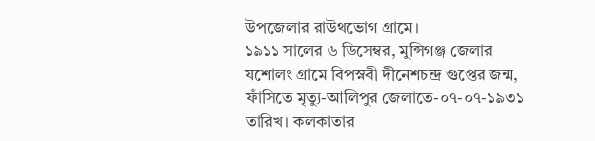উপজেলার রাউথভোগ গ্রামে।
১৯১১ সালের ৬ ডিসেম্বর, মুন্সিগঞ্জ জেলার যশোলং গ্রামে বিপস্নবী দীনেশচন্দ্র গুপ্তের জন্ম, ফাঁসিতে মৃত্যু-আলিপুর জেলাতে-০৭-০৭-১৯৩১ তারিখ। কলকাতার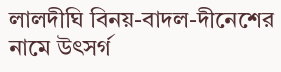লালদীঘি বিনয়-বাদল-দীনেশের নামে উৎসর্গ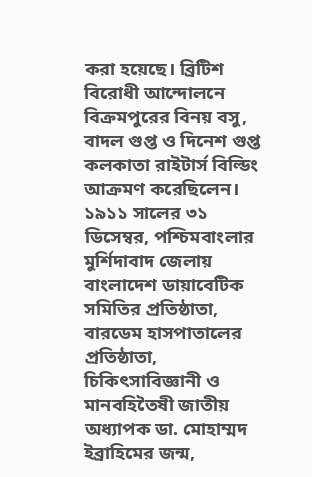করা হয়েছে। ব্রিটিশ বিরোধী আন্দোলনে বিক্রমপুরের বিনয় বসু, বাদল গুপ্ত ও দিনেশ গুপ্ত কলকাতা রাইটার্স বিল্ডিং আক্রমণ করেছিলেন।
১৯১১ সালের ৩১ ডিসেম্বর, পশ্চিমবাংলার মুর্শিদাবাদ জেলায় বাংলাদেশ ডায়াবেটিক সমিতির প্রতিষ্ঠাতা, বারডেম হাসপাতালের প্রতিষ্ঠাতা, চিকিৎসাবিজ্ঞানী ও মানবহিতৈষী জাতীয় অধ্যাপক ডা. মোহাম্মদ ইব্রাহিমের জন্ম,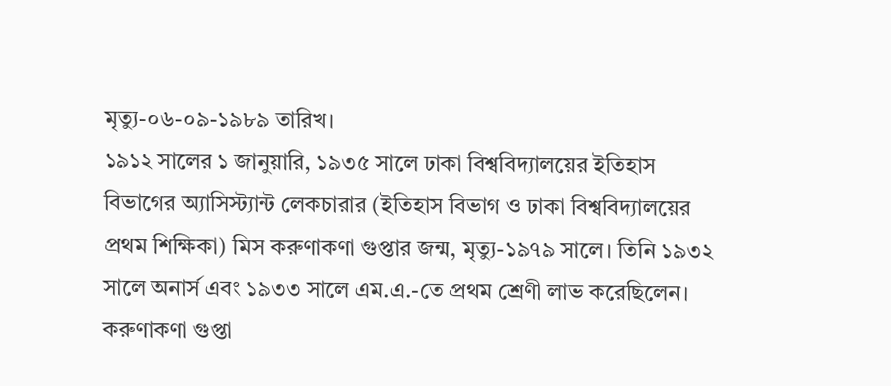মৃত্যু-০৬-০৯-১৯৮৯ তারিখ।
১৯১২ সালের ১ জানুয়ারি, ১৯৩৫ সালে ঢাকা বিশ্ববিদ্যালয়ের ইতিহাস বিভাগের অ্যাসিস্ট্যান্ট লেকচারার (ইতিহাস বিভাগ ও ঢাকা বিশ্ববিদ্যালয়ের প্রথম শিক্ষিকা) মিস করুণাকণা গুপ্তার জন্ম, মৃত্যু-১৯৭৯ সালে। তিনি ১৯৩২ সালে অনার্স এবং ১৯৩৩ সালে এম.এ.-তে প্রথম শ্রেণী লাভ করেছিলেন। করুণাকণা গুপ্তা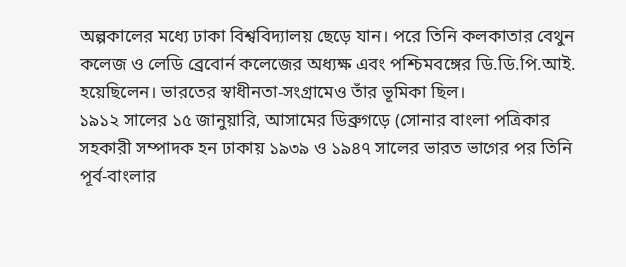অল্পকালের মধ্যে ঢাকা বিশ্ববিদ্যালয় ছেড়ে যান। পরে তিনি কলকাতার বেথুন কলেজ ও লেডি ব্রেবোর্ন কলেজের অধ্যক্ষ এবং পশ্চিমবঙ্গের ডি.ডি.পি.আই. হয়েছিলেন। ভারতের স্বাধীনতা-সংগ্রামেও তাঁর ভূমিকা ছিল।
১৯১২ সালের ১৫ জানুয়ারি, আসামের ডিব্রুগড়ে (সোনার বাংলা পত্রিকার সহকারী সম্পাদক হন ঢাকায় ১৯৩৯ ও ১৯৪৭ সালের ভারত ভাগের পর তিনি পূর্ব-বাংলার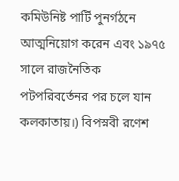কমিউনিষ্ট পার্টি পুনর্গঠনে আত্মনিয়োগ করেন এবং ১৯৭৫ সালে রাজনৈতিক পটপরিবর্তেনর পর চলে যান কলকাতায়।) বিপস্নবী রণেশ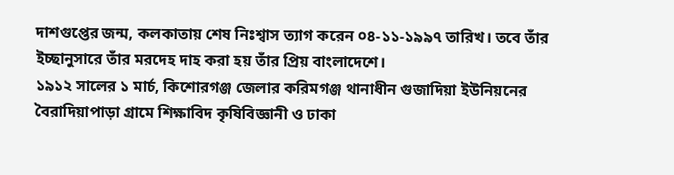দাশগুপ্তের জন্ম, কলকাতায় শেষ নিঃশ্বাস ত্যাগ করেন ০৪-১১-১৯৯৭ তারিখ। তবে তাঁর ইচ্ছানুসারে তাঁর মরদেহ দাহ করা হয় তাঁর প্রিয় বাংলাদেশে।
১৯১২ সালের ১ মার্চ, কিশোরগঞ্জ জেলার করিমগঞ্জ থানাধীন গুজাদিয়া ইউনিয়নের বৈরাদিয়াপাড়া গ্রামে শিক্ষাবিদ কৃষিবিজ্ঞানী ও ঢাকা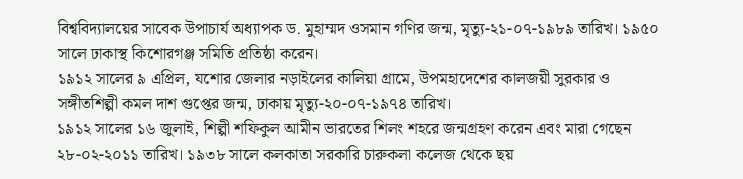বিশ্ববিদ্যালয়ের সাবেক উপাচার্য অধ্যাপক ড. মুহাম্মদ ওসমান গণির জন্ম, মৃত্যু-২১-০৭-১৯৮৯ তারিখ। ১৯৫০ সালে ঢাকাস্থ কিশোরগঞ্জ সমিতি প্রতিষ্ঠা করেন।
১৯১২ সালের ৯ এপ্রিল, যশোর জেলার নড়াইলের কালিয়া গ্রামে, উপমহাদেশের কালজয়ী সুরকার ও সঙ্গীতশিল্পী কমল দাশ গুপ্তের জন্ম, ঢাকায় মৃত্যু-২০-০৭-১৯৭৪ তারিখ।
১৯১২ সালের ১৬ জুলাই, শিল্পী শফিকুল আমীন ভারতের শিলং শহরে জন্মগ্রহণ করেন এবং মারা গেছেন ২৮-০২-২০১১ তারিখ। ১৯৩৮ সালে কলকাতা সরকারি চারুকলা কলেজ থেকে ছয়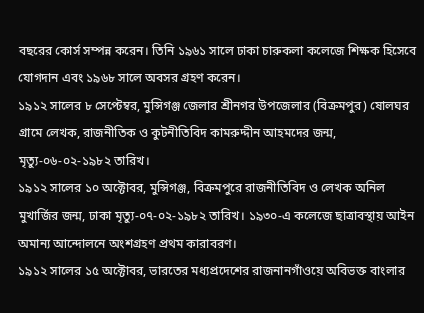বছরের কোর্স সম্পন্ন করেন। তিনি ১৯৬১ সালে ঢাকা চারুকলা কলেজে শিক্ষক হিসেবে যোগদান এবং ১৯৬৮ সালে অবসর গ্রহণ করেন।
১৯১২ সালের ৮ সেপ্টেম্বর, মুন্সিগঞ্জ জেলার শ্রীনগর উপজেলার (বিক্রমপুর) ষোলঘর গ্রামে লেখক, রাজনীতিক ও কুটনীতিবিদ কামরুদ্দীন আহমদের জন্ম, মৃত্যু-০৬-০২-১৯৮২ তারিখ।
১৯১২ সালের ১০ অক্টোবর, মুন্সিগঞ্জ, বিক্রমপুরে রাজনীতিবিদ ও লেখক অনিল মুখার্জির জন্ম, ঢাকা মৃত্যু-০৭-০২-১৯৮২ তারিখ। ১৯৩০-এ কলেজে ছাত্রাবস্থায় আইন অমান্য আন্দোলনে অংশগ্রহণ প্রথম কারাবরণ।
১৯১২ সালের ১৫ অক্টোবর, ভারতের মধ্যপ্রদেশের রাজনানগাঁওয়ে অবিভক্ত বাংলার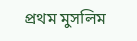প্রথম মুসলিম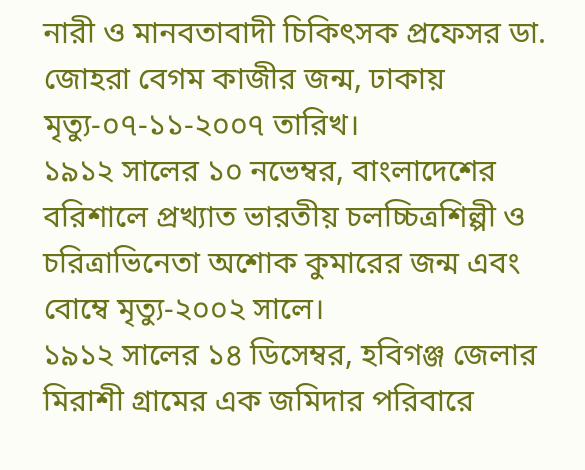নারী ও মানবতাবাদী চিকিৎসক প্রফেসর ডা. জোহরা বেগম কাজীর জন্ম, ঢাকায় মৃত্যু-০৭-১১-২০০৭ তারিখ।
১৯১২ সালের ১০ নভেম্বর, বাংলাদেশের বরিশালে প্রখ্যাত ভারতীয় চলচ্চিত্রশিল্পী ও চরিত্রাভিনেতা অশোক কুমারের জন্ম এবং বোম্বে মৃত্যু-২০০২ সালে।
১৯১২ সালের ১৪ ডিসেম্বর, হবিগঞ্জ জেলার মিরাশী গ্রামের এক জমিদার পরিবারে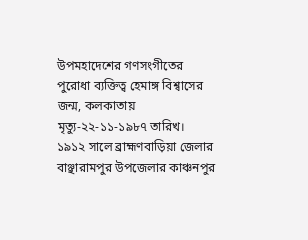উপমহাদেশের গণসংগীতের পুরোধা ব্যক্তিত্ব হেমাঙ্গ বিশ্বাসের জন্ম, কলকাতায় মৃত্যু-২২-১১-১৯৮৭ তারিখ।
১৯১২ সালে ব্রাহ্মণবাড়িয়া জেলার বাঞ্ছারামপুর উপজেলার কাঞ্চনপুর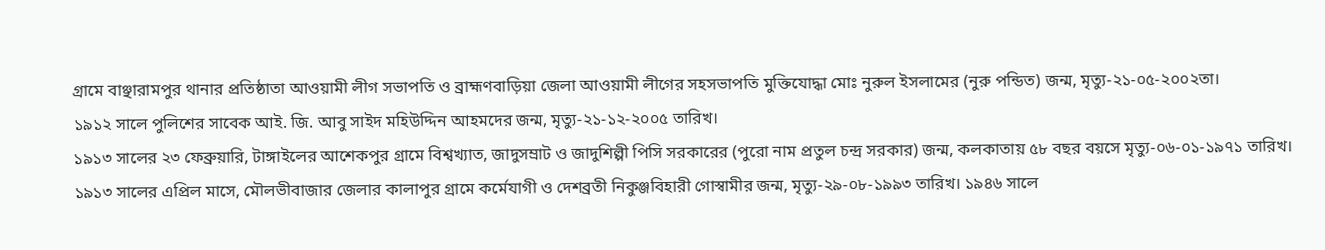গ্রামে বাঞ্ছারামপুর থানার প্রতিষ্ঠাতা আওয়ামী লীগ সভাপতি ও ব্রাহ্মণবাড়িয়া জেলা আওয়ামী লীগের সহসভাপতি মুক্তিযোদ্ধা মোঃ নুরুল ইসলামের (নুরু পন্ডিত) জন্ম, মৃত্যু-২১-০৫-২০০২তা।
১৯১২ সালে পুলিশের সাবেক আই. জি. আবু সাইদ মহিউদ্দিন আহমদের জন্ম, মৃত্যু-২১-১২-২০০৫ তারিখ।
১৯১৩ সালের ২৩ ফেব্রুয়ারি, টাঙ্গাইলের আশেকপুর গ্রামে বিশ্বখ্যাত, জাদুসম্রাট ও জাদুশিল্পী পিসি সরকারের (পুরো নাম প্রতুল চন্দ্র সরকার) জন্ম, কলকাতায় ৫৮ বছর বয়সে মৃত্যু-০৬-০১-১৯৭১ তারিখ।
১৯১৩ সালের এপ্রিল মাসে, মৌলভীবাজার জেলার কালাপুর গ্রামে কর্মেযাগী ও দেশব্রতী নিকুঞ্জবিহারী গোস্বামীর জন্ম, মৃত্যু-২৯-০৮-১৯৯৩ তারিখ। ১৯৪৬ সালে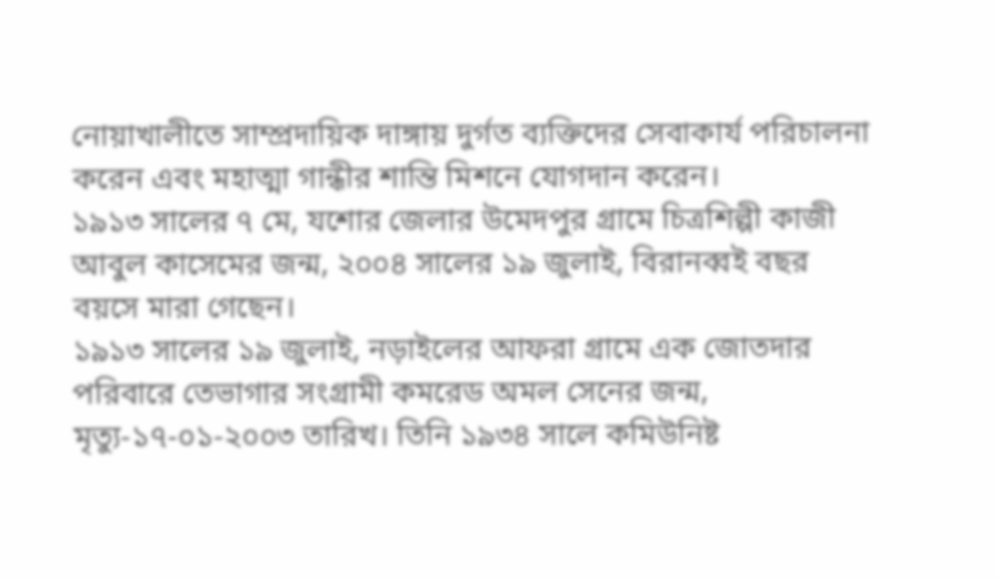নোয়াখালীতে সাম্প্রদায়িক দাঙ্গায় দুর্গত ব্যক্তিদের সেবাকার্য পরিচালনা করেন এবং মহাত্মা গান্ধীর শান্তি মিশনে যোগদান করেন।
১৯১৩ সালের ৭ মে, যশোর জেলার উমেদপুর গ্রামে চিত্রশিল্পী কাজী আবুল কাসেমের জন্ম, ২০০৪ সালের ১৯ জুলাই, বিরানব্বই বছর বয়সে মারা গেছেন।
১৯১৩ সালের ১৯ জুলাই, নড়াইলের আফরা গ্রামে এক জোতদার পরিবারে তেভাগার সংগ্রামী কমরেড অমল সেনের জন্ম, মৃত্যু-১৭-০১-২০০৩ তারিখ। তিনি ১৯৩৪ সালে কমিউনিষ্ট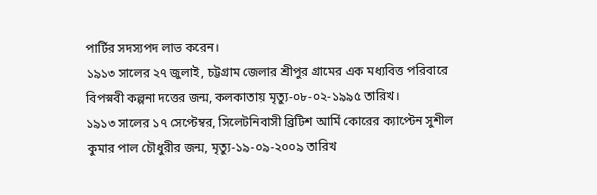পার্টির সদস্যপদ লাভ করেন।
১৯১৩ সালের ২৭ জুলাই, চট্টগ্রাম জেলার শ্রীপুর গ্রামের এক মধ্যবিত্ত পরিবারে বিপস্নবী কল্পনা দত্তের জন্ম, কলকাতায় মৃত্যু-০৮-০২-১৯৯৫ তারিখ।
১৯১৩ সালের ১৭ সেপ্টেম্বর, সিলেটনিবাসী ব্রিটিশ আর্মি কোরের ক্যাপ্টেন সুশীল কুমার পাল চৌধুরীর জন্ম, মৃত্যু-১৯-০৯-২০০৯ তারিখ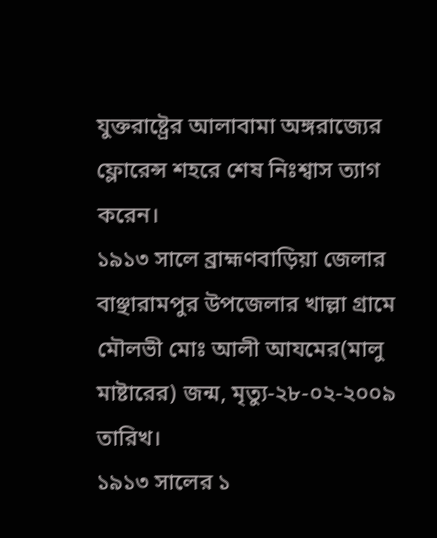যুক্তরাষ্ট্রের আলাবামা অঙ্গরাজ্যের ফ্লোরেন্স শহরে শেষ নিঃশ্বাস ত্যাগ করেন।
১৯১৩ সালে ব্রাহ্মণবাড়িয়া জেলার বাঞ্ছারামপুর উপজেলার খাল্লা গ্রামে মৌলভী মোঃ আলী আযমের(মালু মাষ্টারের) জন্ম, মৃত্যু-২৮-০২-২০০৯ তারিখ।
১৯১৩ সালের ১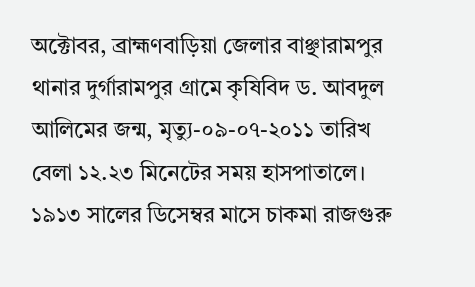অক্টোবর, ব্রাহ্মণবাড়িয়া জেলার বাঞ্ছারামপুর থানার দুর্গারামপুর গ্রামে কৃষিবিদ ড. আবদুল আলিমের জন্ম, মৃত্যু-০৯-০৭-২০১১ তারিখ বেলা ১২.২৩ মিনেটের সময় হাসপাতালে।
১৯১৩ সালের ডিসেম্বর মাসে চাকমা রাজগুরু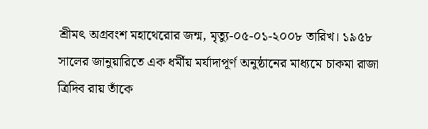শ্রীমৎ অগ্রবংশ মহাথেরোর জন্ম, মৃত্যু-০৫-০১-২০০৮ তারিখ। ১৯৫৮ সালের জানুয়ারিতে এক ধর্মীয় মর্যাদাপূর্ণ অনুষ্ঠানের মাধ্যমে চাকমা রাজা ত্রিদিব রায় তাঁকে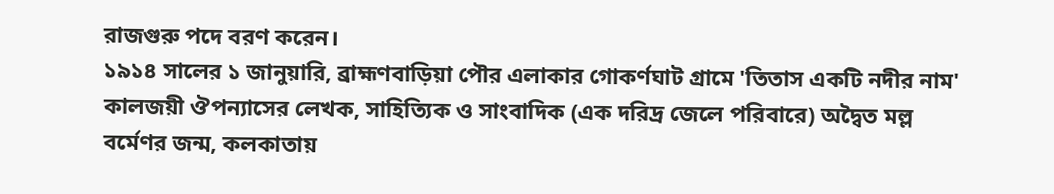রাজগুরু পদে বরণ করেন।
১৯১৪ সালের ১ জানুয়ারি, ব্রাহ্মণবাড়িয়া পৌর এলাকার গোকর্ণঘাট গ্রামে 'তিতাস একটি নদীর নাম' কালজয়ী ঔপন্যাসের লেখক, সাহিত্যিক ও সাংবাদিক (এক দরিদ্র জেলে পরিবারে) অদ্বৈত মল্ল বর্মেণর জন্ম, কলকাতায়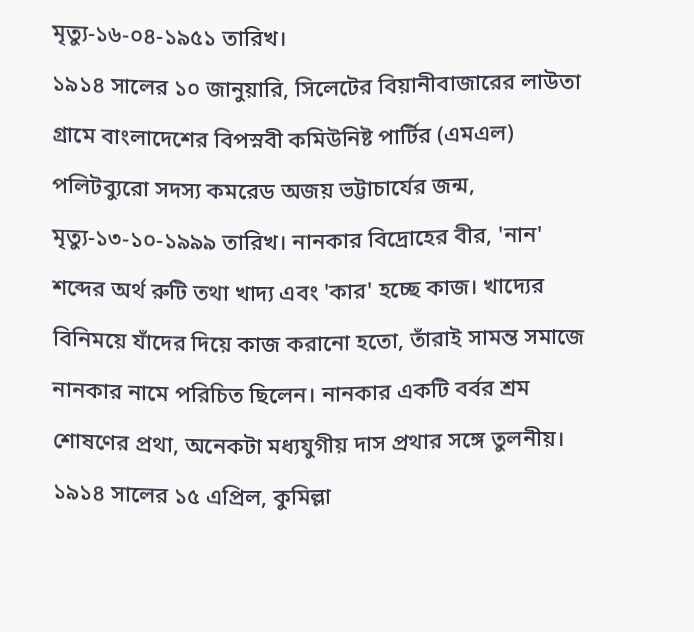মৃত্যু-১৬-০৪-১৯৫১ তারিখ।
১৯১৪ সালের ১০ জানুয়ারি, সিলেটের বিয়ানীবাজারের লাউতা গ্রামে বাংলাদেশের বিপস্নবী কমিউনিষ্ট পার্টির (এমএল) পলিটব্যুরো সদস্য কমরেড অজয় ভট্টাচার্যের জন্ম, মৃত্যু-১৩-১০-১৯৯৯ তারিখ। নানকার বিদ্রোহের বীর, 'নান' শব্দের অর্থ রুটি তথা খাদ্য এবং 'কার' হচ্ছে কাজ। খাদ্যের বিনিময়ে যাঁদের দিয়ে কাজ করানো হতো, তাঁরাই সামন্ত সমাজে নানকার নামে পরিচিত ছিলেন। নানকার একটি বর্বর শ্রম শোষণের প্রথা, অনেকটা মধ্যযুগীয় দাস প্রথার সঙ্গে তুলনীয়।
১৯১৪ সালের ১৫ এপ্রিল, কুমিল্লা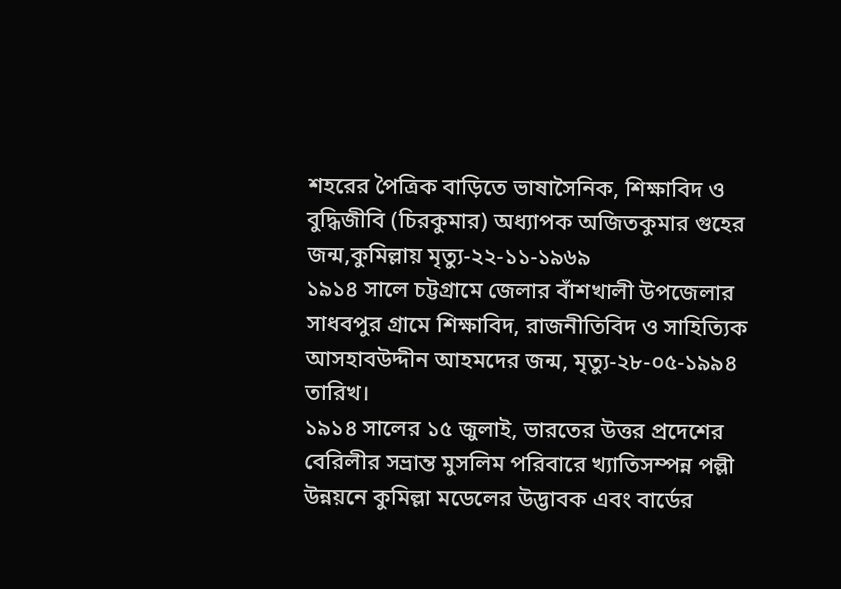শহরের পৈত্রিক বাড়িতে ভাষাসৈনিক, শিক্ষাবিদ ও বুদ্ধিজীবি (চিরকুমার) অধ্যাপক অজিতকুমার গুহের জন্ম,কুমিল্লায় মৃত্যু-২২-১১-১৯৬৯
১৯১৪ সালে চট্টগ্রামে জেলার বাঁশখালী উপজেলার সাধবপুর গ্রামে শিক্ষাবিদ, রাজনীতিবিদ ও সাহিত্যিক আসহাবউদ্দীন আহমদের জন্ম, মৃত্যু-২৮-০৫-১৯৯৪ তারিখ।
১৯১৪ সালের ১৫ জুলাই, ভারতের উত্তর প্রদেশের বেরিলীর সভ্রান্ত মুসলিম পরিবারে খ্যাতিসম্পন্ন পল্লী উন্নয়নে কুমিল্লা মডেলের উদ্ভাবক এবং বার্ডের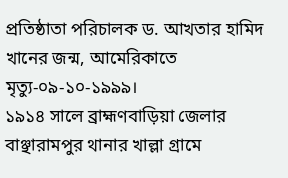প্রতিষ্ঠাতা পরিচালক ড. আখতার হামিদ খানের জন্ম, আমেরিকাতে মৃত্যু-০৯-১০-১৯৯৯।
১৯১৪ সালে ব্রাহ্মণবাড়িয়া জেলার বাঞ্ছারামপুর থানার খাল্লা গ্রামে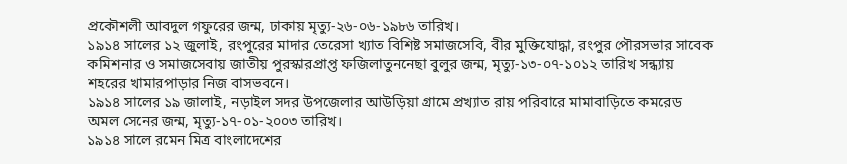প্রকৌশলী আবদুল গফুরের জন্ম, ঢাকায় মৃত্যু-২৬-০৬-১৯৮৬ তারিখ।
১৯১৪ সালের ১২ জুলাই, রংপুরের মাদার তেরেসা খ্যাত বিশিষ্ট সমাজসেবি, বীর মুক্তিযোদ্ধা, রংপুর পৌরসভার সাবেক কমিশনার ও সমাজসেবায় জাতীয় পুরস্কারপ্রাপ্ত ফজিলাতুননেছা বুলুর জন্ম, মৃত্যু-১৩-০৭-১০১২ তারিখ সন্ধ্যায় শহরের খামারপাড়ার নিজ বাসভবনে।
১৯১৪ সালের ১৯ জালাই, নড়াইল সদর উপজেলার আউড়িয়া গ্রামে প্রখ্যাত রায় পরিবারে মামাবাড়িতে কমরেড অমল সেনের জন্ম, মৃত্যু-১৭-০১-২০০৩ তারিখ।
১৯১৪ সালে রমেন মিত্র বাংলাদেশের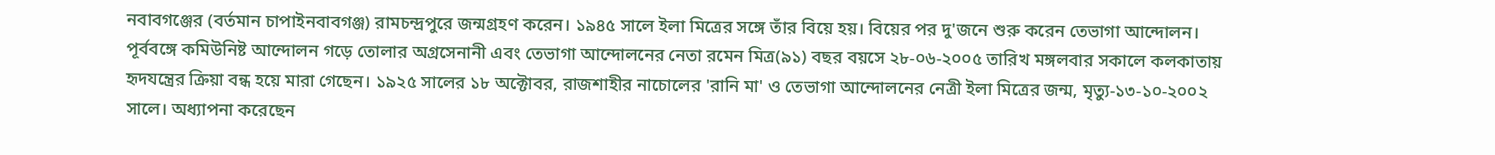নবাবগঞ্জের (বর্তমান চাপাইনবাবগঞ্জ) রামচন্দ্রপুরে জন্মগ্রহণ করেন। ১৯৪৫ সালে ইলা মিত্রের সঙ্গে তাঁর বিয়ে হয়। বিয়ের পর দু'জনে শুরু করেন তেভাগা আন্দোলন। পূর্ববঙ্গে কমিউনিষ্ট আন্দোলন গড়ে তোলার অগ্রসেনানী এবং তেভাগা আন্দোলনের নেতা রমেন মিত্র(৯১) বছর বয়সে ২৮-০৬-২০০৫ তারিখ মঙ্গলবার সকালে কলকাতায় হৃদযন্ত্রের ক্রিয়া বন্ধ হয়ে মারা গেছেন। ১৯২৫ সালের ১৮ অক্টোবর, রাজশাহীর নাচোলের 'রানি মা' ও তেভাগা আন্দোলনের নেত্রী ইলা মিত্রের জন্ম, মৃত্যু-১৩-১০-২০০২ সালে। অধ্যাপনা করেছেন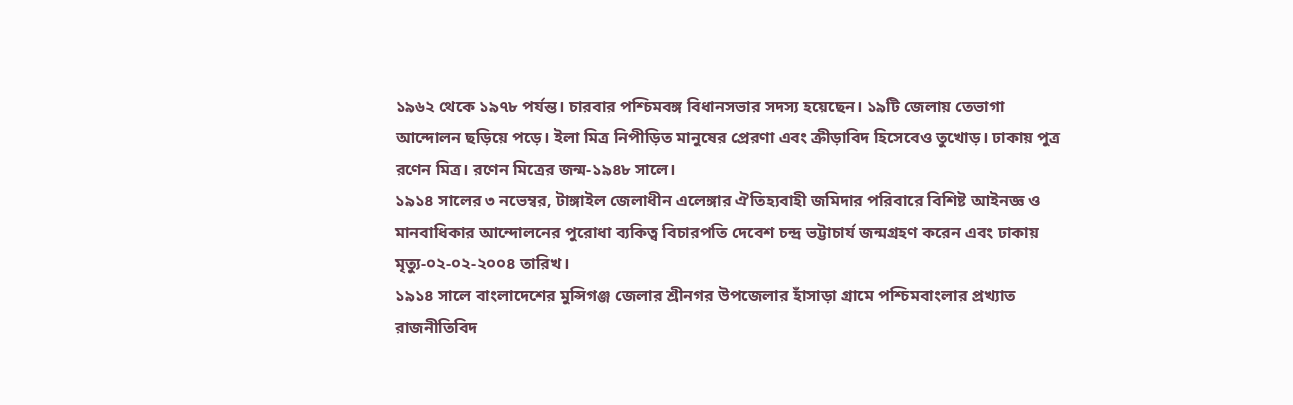১৯৬২ থেকে ১৯৭৮ পর্যন্ত। চারবার পশ্চিমবঙ্গ বিধানসভার সদস্য হয়েছেন। ১৯টি জেলায় তেভাগা আন্দোলন ছড়িয়ে পড়ে। ইলা মিত্র নিপীড়িত মানুষের প্রেরণা এবং ক্রীড়াবিদ হিসেবেও তুখোড়। ঢাকায় পুত্র রণেন মিত্র। রণেন মিত্রের জন্ম-১৯৪৮ সালে।
১৯১৪ সালের ৩ নভেম্বর, টাঙ্গাইল জেলাধীন এলেঙ্গার ঐতিহ্যবাহী জমিদার পরিবারে বিশিষ্ট আইনজ্ঞ ও মানবাধিকার আন্দোলনের পুরোধা ব্যকিত্ব বিচারপতি দেবেশ চন্দ্র ভট্টাচার্য জন্মগ্রহণ করেন এবং ঢাকায় মৃত্যু-০২-০২-২০০৪ তারিখ।
১৯১৪ সালে বাংলাদেশের মুন্সিগঞ্জ জেলার শ্রীনগর উপজেলার হাঁসাড়া গ্রামে পশ্চিমবাংলার প্রখ্যাত রাজনীতিবিদ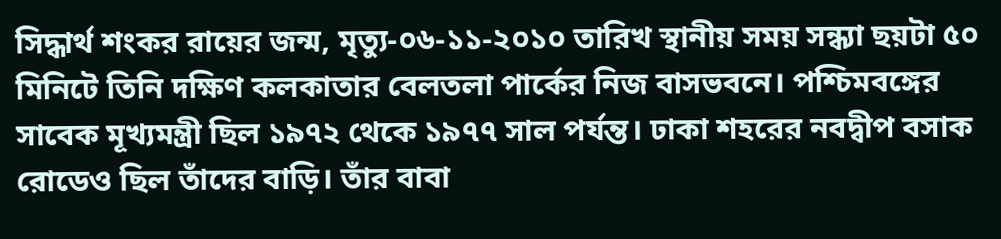সিদ্ধার্থ শংকর রায়ের জন্ম, মৃত্যু-০৬-১১-২০১০ তারিখ স্থানীয় সময় সন্ধ্যা ছয়টা ৫০ মিনিটে তিনি দক্ষিণ কলকাতার বেলতলা পার্কের নিজ বাসভবনে। পশ্চিমবঙ্গের সাবেক মূখ্যমন্ত্রী ছিল ১৯৭২ থেকে ১৯৭৭ সাল পর্যন্ত। ঢাকা শহরের নবদ্বীপ বসাক রোডেও ছিল তাঁদের বাড়ি। তাঁর বাবা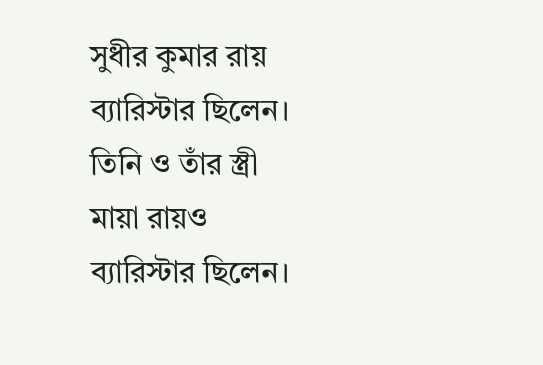সুধীর কুমার রায় ব্যারিস্টার ছিলেন। তিনি ও তাঁর স্ত্রী মায়া রায়ও ব্যারিস্টার ছিলেন।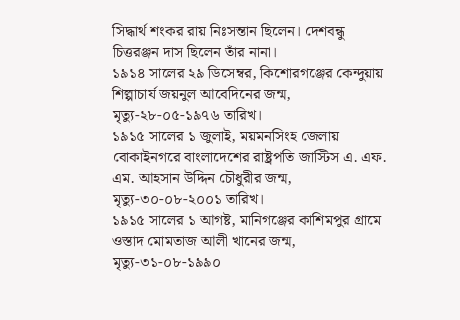সিদ্ধার্থ শংকর রায় নিঃসন্তান ছিলেন। দেশবন্ধু চিত্তরঞ্জন দাস ছিলেন তাঁর নানা।
১৯১৪ সালের ২৯ ডিসেম্বর, কিশোরগঞ্জের কেন্দুয়ায় শিল্পাচার্য জয়নুল আবেদিনের জন্ম, মৃত্যু-২৮-০৫-১৯৭৬ তারিখ।
১৯১৫ সালের ১ জুলাই, ময়মনসিংহ জেলায় বোকাইনগরে বাংলাদেশের রাষ্ট্রপতি জাস্টিস এ. এফ. এম. আহসান উদ্দিন চৌধুরীর জন্ম, মৃত্যু-৩০-০৮-২০০১ তারিখ।
১৯১৫ সালের ১ আগষ্ট, মানিগঞ্জের কাশিমপুর গ্রামে ওস্তাদ মোমতাজ আলী খানের জন্ম, মৃত্যু-৩১-০৮-১৯৯০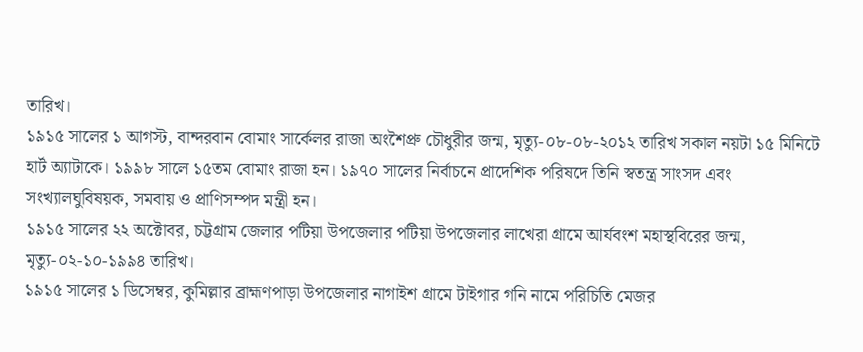তারিখ।
১৯১৫ সালের ১ আগস্ট, বান্দরবান বোমাং সার্কেলর রাজা অংশৈপ্রু চৌধুরীর জন্ম, মৃত্যু-০৮-০৮-২০১২ তারিখ সকাল নয়টা ১৫ মিনিটে হার্ট অ্যাটাকে। ১৯৯৮ সালে ১৫তম বোমাং রাজা হন। ১৯৭০ সালের নির্বাচনে প্রাদেশিক পরিষদে তিনি স্বতন্ত্র সাংসদ এবং সংখ্যালঘুবিষয়ক, সমবায় ও প্রাণিসম্পদ মন্ত্রী হন।
১৯১৫ সালের ২২ অক্টোবর, চট্টগ্রাম জেলার পটিয়া উপজেলার পটিয়া উপজেলার লাখেরা গ্রামে আর্যবংশ মহাস্থবিরের জন্ম, মৃত্যু-০২-১০-১৯৯৪ তারিখ।
১৯১৫ সালের ১ ডিসেম্বর, কুমিল্লার ব্রাহ্মণপাড়া উপজেলার নাগাইশ গ্রামে টাইগার গনি নামে পরিচিতি মেজর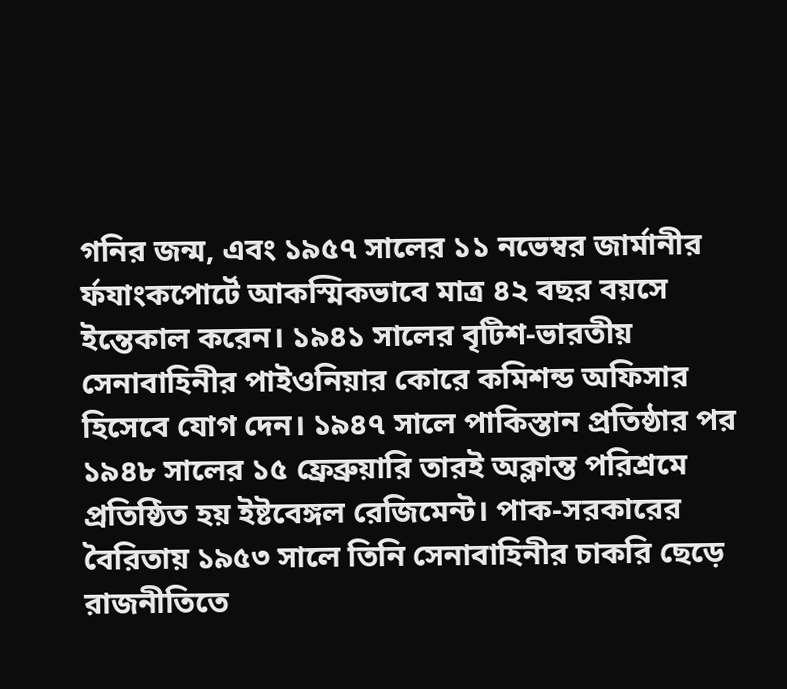গনির জন্ম, এবং ১৯৫৭ সালের ১১ নভেম্বর জার্মানীর র্ফযাংকপোর্টে আকস্মিকভাবে মাত্র ৪২ বছর বয়সে ইন্তেকাল করেন। ১৯৪১ সালের বৃটিশ-ভারতীয় সেনাবাহিনীর পাইওনিয়ার কোরে কমিশন্ড অফিসার হিসেবে যোগ দেন। ১৯৪৭ সালে পাকিস্তান প্রতিষ্ঠার পর ১৯৪৮ সালের ১৫ ফ্রেব্রুয়ারি তারই অক্লান্ত পরিশ্রমে প্রতিষ্ঠিত হয় ইষ্টবেঙ্গল রেজিমেন্ট। পাক-সরকারের বৈরিতায় ১৯৫৩ সালে তিনি সেনাবাহিনীর চাকরি ছেড়ে রাজনীতিতে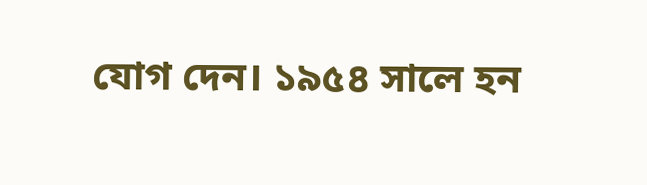যোগ দেন। ১৯৫৪ সালে হন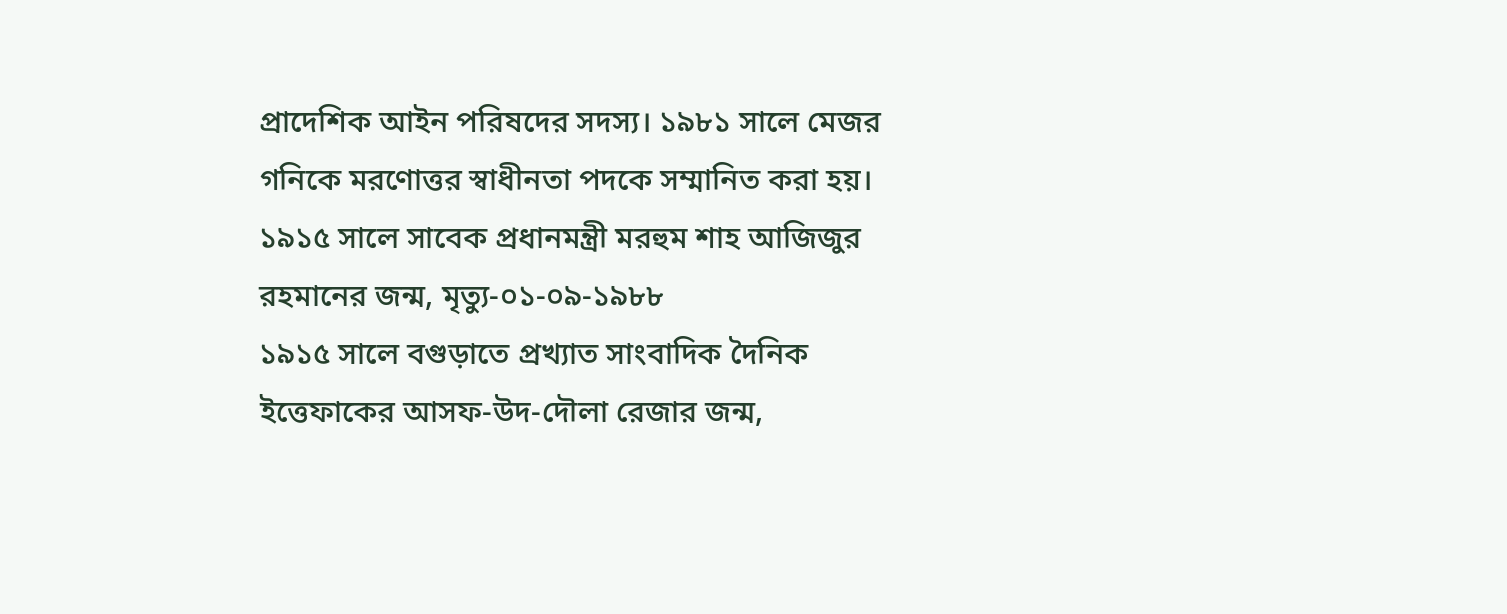প্রাদেশিক আইন পরিষদের সদস্য। ১৯৮১ সালে মেজর গনিকে মরণোত্তর স্বাধীনতা পদকে সম্মানিত করা হয়।
১৯১৫ সালে সাবেক প্রধানমন্ত্রী মরহুম শাহ আজিজুর রহমানের জন্ম, মৃত্যু-০১-০৯-১৯৮৮
১৯১৫ সালে বগুড়াতে প্রখ্যাত সাংবাদিক দৈনিক ইত্তেফাকের আসফ-উদ-দৌলা রেজার জন্ম,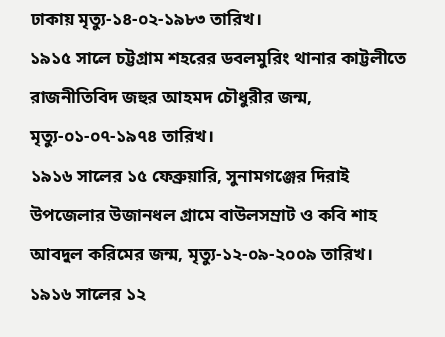ঢাকায় মৃত্যু-১৪-০২-১৯৮৩ তারিখ।
১৯১৫ সালে চট্টগ্রাম শহরের ডবলমুরিং থানার কাট্টলীতে রাজনীতিবিদ জহুর আহমদ চৌধুরীর জন্ম, মৃত্যু-০১-০৭-১৯৭৪ তারিখ।
১৯১৬ সালের ১৫ ফেব্রুয়ারি, সুনামগঞ্জের দিরাই উপজেলার উজানধল গ্রামে বাউলসম্রাট ও কবি শাহ আবদুল করিমের জন্ম, মৃত্যু-১২-০৯-২০০৯ তারিখ।
১৯১৬ সালের ১২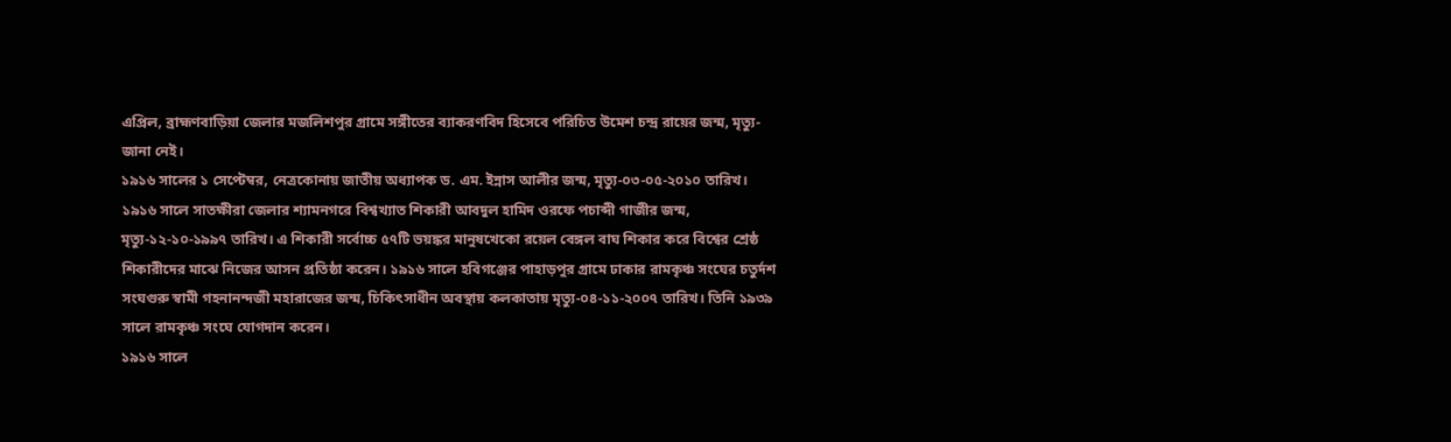এপ্রিল, ব্রাহ্মণবাড়িয়া জেলার মজলিশপুর গ্রামে সঙ্গীতের ব্যাকরণবিদ হিসেবে পরিচিত উমেশ চন্দ্র রায়ের জন্ম, মৃত্যু-জানা নেই।
১৯১৬ সালের ১ সেপ্টেম্বর, নেত্রকোনায় জাতীয় অধ্যাপক ড. এম. ইন্নাস আলীর জন্ম, মৃত্যু-০৩-০৫-২০১০ তারিখ।
১৯১৬ সালে সাতক্ষীরা জেলার শ্যামনগরে বিশ্বখ্যাত শিকারী আবদুল হামিদ ওরফে পচাব্দী গাজীর জন্ম, মৃত্যু-১২-১০-১৯৯৭ তারিখ। এ শিকারী সর্বোচ্চ ৫৭টি ভয়ঙ্কর মানুষখেকো রয়েল বেঙ্গল বাঘ শিকার করে বিশ্বের শ্রেষ্ঠ শিকারীদের মাঝে নিজের আসন প্রতিষ্ঠা করেন। ১৯১৬ সালে হবিগঞ্জের পাহাড়পুর গ্রামে ঢাকার রামকৃঞ্চ সংঘের চতুর্দশ সংঘগুরু স্বামী গহনানন্দজী মহারাজের জন্ম, চিকিৎসাধীন অবস্থায় কলকাতায় মৃত্যু-০৪-১১-২০০৭ তারিখ। তিনি ১৯৩৯ সালে রামকৃঞ্চ সংঘে যোগদান করেন।
১৯১৬ সালে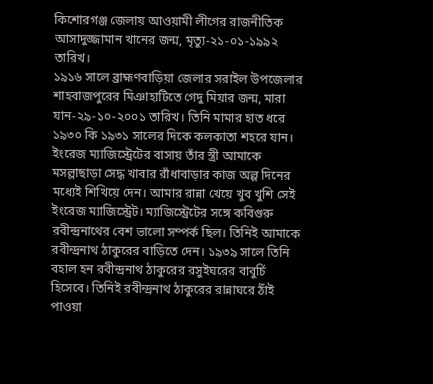কিশোরগঞ্জ জেলায় আওয়ামী লীগের রাজনীতিক আসাদুজ্জামান খানের জন্ম, মৃত্যু-২১-০১-১৯৯২ তারিখ।
১৯১৬ সালে ব্রাহ্মণবাড়িয়া জেলার সরাইল উপজেলার শাহবাজপুরের মিঞাহাটিতে গেদু মিয়ার জন্ম, মারা যান-২৯-১০-২০০১ তারিখ। তিনি মামার হাত ধরে ১৯৩০ কি ১৯৩১ সালের দিকে কলকাতা শহরে যান। ইংরেজ ম্যাজিস্ট্রেটের বাসায় তাঁর স্ত্রী আমাকে মসল্লাছাড়া সেদ্ধ খাবার রাঁধাবাড়ার কাজ অল্প দিনের মধ্যেই শিখিয়ে দেন। আমার রান্না খেয়ে খুব খুশি সেই ইংরেজ ম্যাজিস্ট্রেট। ম্যাজিস্ট্রেটের সঙ্গে কবিগুরু রবীন্দ্রনাথের বেশ ভালো সম্পর্ক ছিল। তিনিই আমাকে রবীন্দ্রনাথ ঠাকুরের বাড়িতে দেন। ১৯৩৯ সালে তিনি বহাল হন রবীন্দ্রনাথ ঠাকুরের রসুইঘরের বাবুর্চি হিসেবে। তিনিই রবীন্দ্রনাথ ঠাকুরের রান্নাঘরে ঠাঁই পাওয়া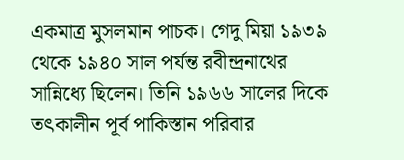একমাত্র মুসলমান পাচক। গেদু মিয়া ১৯৩৯ থেকে ১৯৪০ সাল পর্যন্ত রবীন্দ্রনাথের সান্নিধ্যে ছিলেন। তিনি ১৯৬৬ সালের দিকে তৎকালীন পূর্ব পাকিস্তান পরিবার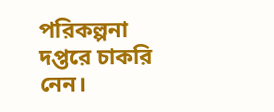পরিকল্পনা দপ্তরে চাকরি নেন।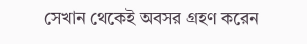সেখান থেকেই অবসর গ্রহণ করেন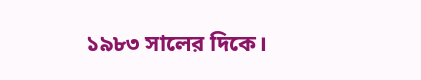১৯৮৩ সালের দিকে।